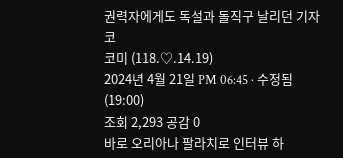권력자에게도 독설과 돌직구 날리던 기자
코
코미 (118.♡.14.19)
2024년 4월 21일 PM 06:45 · 수정됨(19:00)
조회 2,293 공감 0
바로 오리아나 팔라치로 인터뷰 하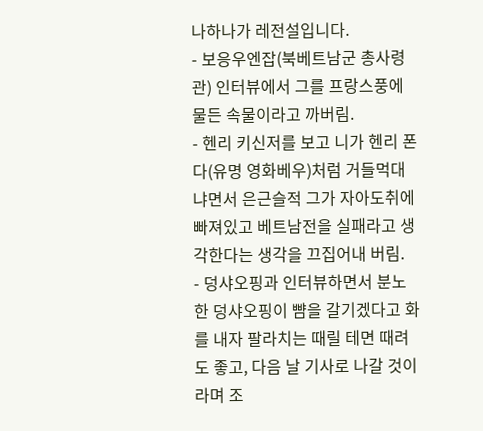나하나가 레전설입니다.
- 보응우엔잡(북베트남군 총사령관) 인터뷰에서 그를 프랑스풍에 물든 속물이라고 까버림.
- 헨리 키신저를 보고 니가 헨리 폰다(유명 영화베우)처럼 거들먹대냐면서 은근슬적 그가 자아도취에 빠져있고 베트남전을 실패라고 생각한다는 생각을 끄집어내 버림.
- 덩샤오핑과 인터뷰하면서 분노한 덩샤오핑이 뺨을 갈기겠다고 화를 내자 팔라치는 때릴 테면 때려도 좋고, 다음 날 기사로 나갈 것이라며 조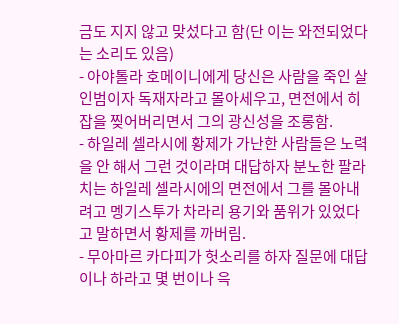금도 지지 않고 맞섰다고 함(단 이는 와전되었다는 소리도 있음)
- 아야톨라 호메이니에게 당신은 사람을 죽인 살인범이자 독재자라고 몰아세우고, 면전에서 히잡을 찢어버리면서 그의 광신성을 조롱함.
- 하일레 셀라시에 황제가 가난한 사람들은 노력을 안 해서 그런 것이라며 대답하자 분노한 팔라치는 하일레 셀라시에의 면전에서 그를 몰아내려고 멩기스투가 차라리 용기와 품위가 있었다고 말하면서 황제를 까버림.
- 무아마르 카다피가 헛소리를 하자 질문에 대답이나 하라고 몇 번이나 윽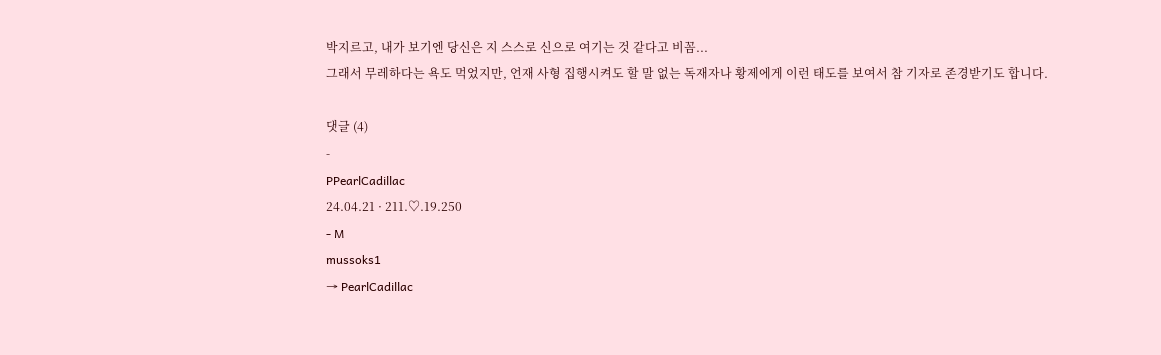박지르고, 내가 보기엔 당신은 지 스스로 신으로 여기는 것 같다고 비꼼...
그래서 무레하다는 욕도 먹었지만, 언재 사형 집행시켜도 할 말 없는 독재자나 황제에게 이런 태도를 보여서 참 기자로 존경받기도 합니다.

댓글 (4)
-
PPearlCadillac
24.04.21 · 211.♡.19.250
- M
mussoks1
→ PearlCadillac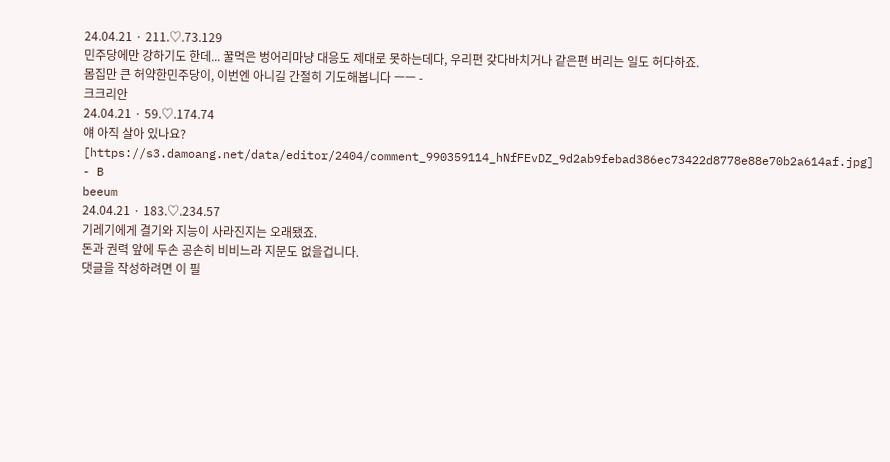24.04.21 · 211.♡.73.129
민주당에만 강하기도 한데... 꿀먹은 벙어리마냥 대응도 제대로 못하는데다, 우리편 갖다바치거나 같은편 버리는 일도 허다하죠.
몸집만 큰 허약한민주당이, 이번엔 아니길 간절히 기도해봅니다 ㅡㅡ -
크크리안
24.04.21 · 59.♡.174.74
얘 아직 살아 있나요?
[https://s3.damoang.net/data/editor/2404/comment_990359114_hNfFEvDZ_9d2ab9febad386ec73422d8778e88e70b2a614af.jpg] - B
beeum
24.04.21 · 183.♡.234.57
기레기에게 결기와 지능이 사라진지는 오래됐죠.
돈과 권력 앞에 두손 공손히 비비느라 지문도 없을겁니다.
댓글을 작성하려면 이 필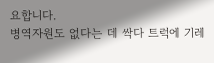요합니다.
병역자원도 없다는 데 싹다 트럭에 기레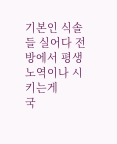기본인 식솔들 실어다 전방에서 평생 노역이나 시키는게
국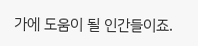가에 도움이 될 인간들이죠.